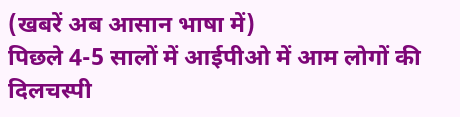(खबरें अब आसान भाषा में)
पिछले 4-5 सालों में आईपीओ में आम लोगों की दिलचस्पी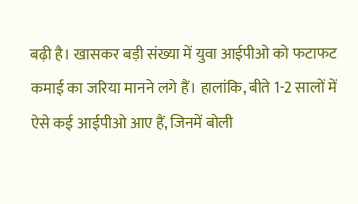बढ़ी है। खासकर बड़ी संख्या में युवा आईपीओ को फटाफट कमाई का जरिया मानने लगे हैं। हालांकि, बीते 1-2 सालों में ऐसे कई आईपीओ आए हैं, जिनमें बोली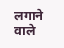लगाने वाले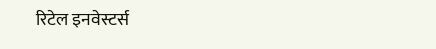रिटेल इनवेस्टर्स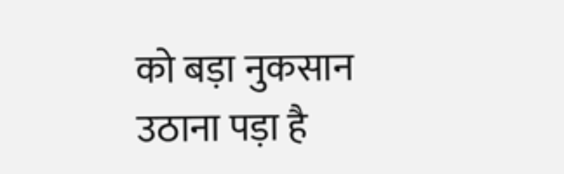को बड़ा नुकसान उठाना पड़ा है